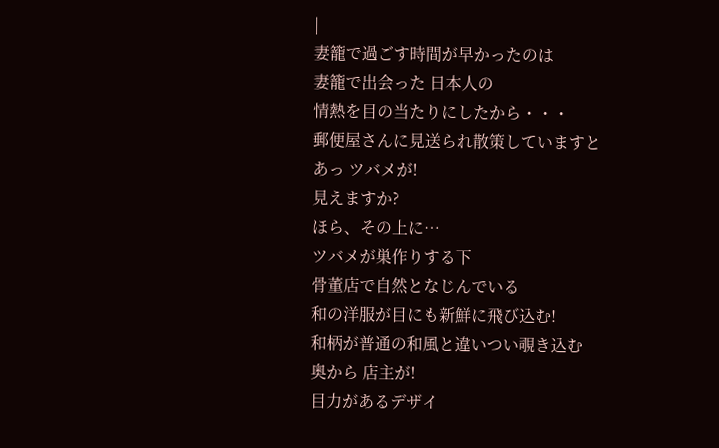|
妻籠で過ごす時間が早かったのは
妻籠で出会った 日本人の
情熱を目の当たりにしたから・・・
郵便屋さんに見送られ散策していますと
あっ ツバメが!
見えますか?
ほら、その上に…
ツバメが巣作りする下
骨董店で自然となじんでいる
和の洋服が目にも新鮮に飛び込む!
和柄が普通の和風と違いつい覗き込む
奥から 店主が!
目力があるデザイ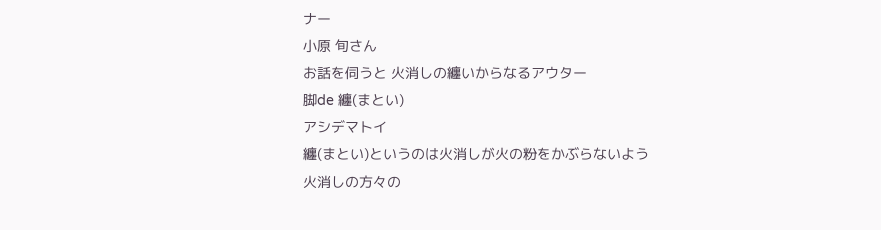ナー
小原 旬さん
お話を伺うと 火消しの纏いからなるアウター
脚de 纏(まとい)
アシデマトイ
纏(まとい)というのは火消しが火の粉をかぶらないよう
火消しの方々の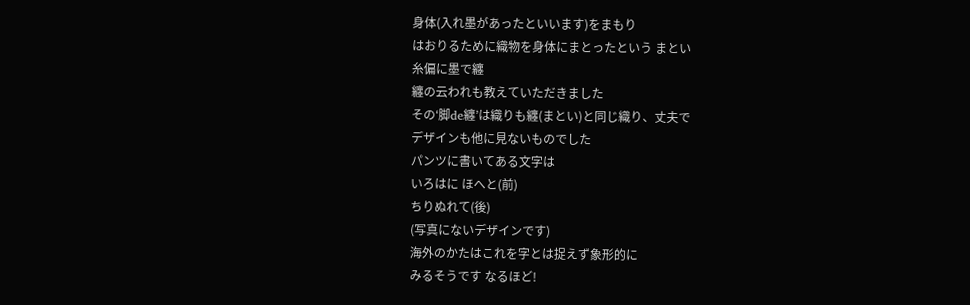身体(入れ墨があったといいます)をまもり
はおりるために織物を身体にまとったという まとい
糸偏に墨で纏
纏の云われも教えていただきました
その‘脚de纏’は織りも纏(まとい)と同じ織り、丈夫で
デザインも他に見ないものでした
パンツに書いてある文字は
いろはに ほへと(前)
ちりぬれて(後)
(写真にないデザインです)
海外のかたはこれを字とは捉えず象形的に
みるそうです なるほど!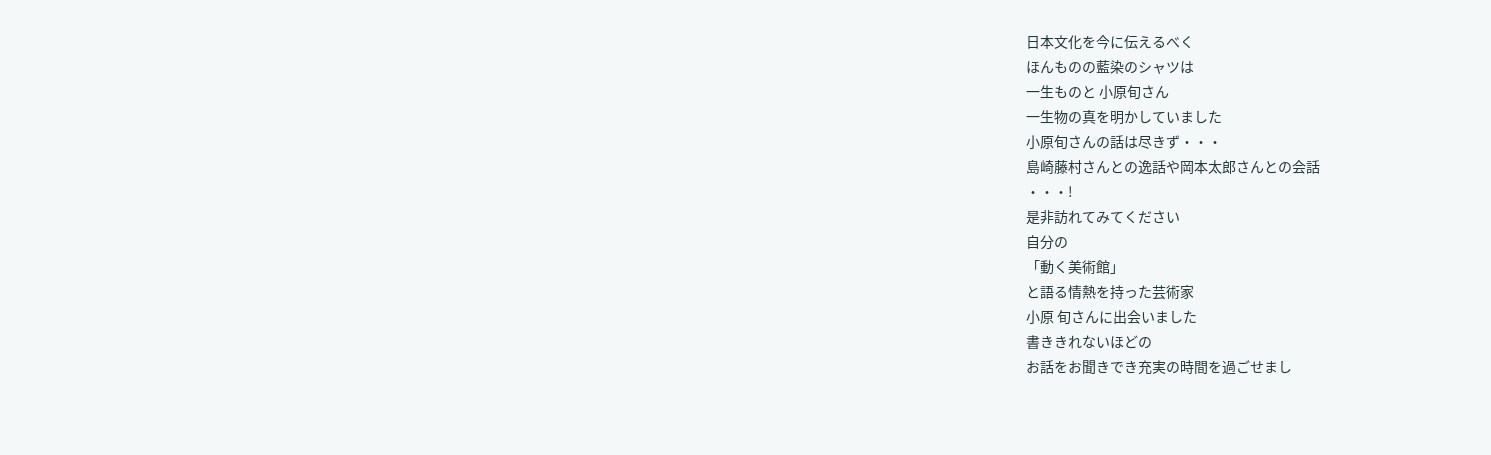日本文化を今に伝えるべく
ほんものの藍染のシャツは
一生ものと 小原旬さん
一生物の真を明かしていました
小原旬さんの話は尽きず・・・
島崎藤村さんとの逸話や岡本太郎さんとの会話
・・・!
是非訪れてみてください
自分の
「動く美術館」
と語る情熱を持った芸術家
小原 旬さんに出会いました
書ききれないほどの
お話をお聞きでき充実の時間を過ごせまし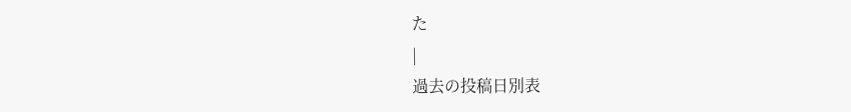た
|
過去の投稿日別表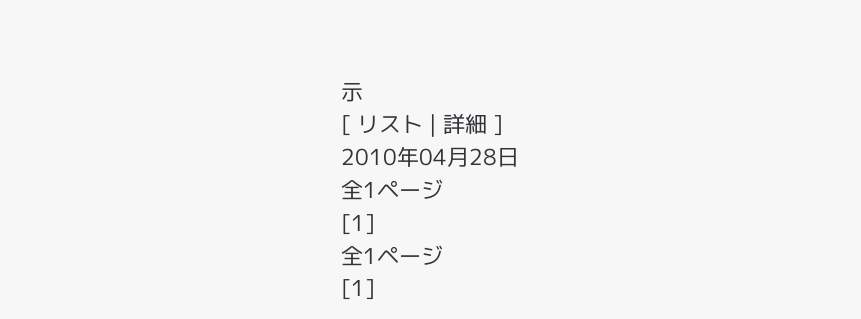示
[ リスト | 詳細 ]
2010年04月28日
全1ページ
[1]
全1ページ
[1]